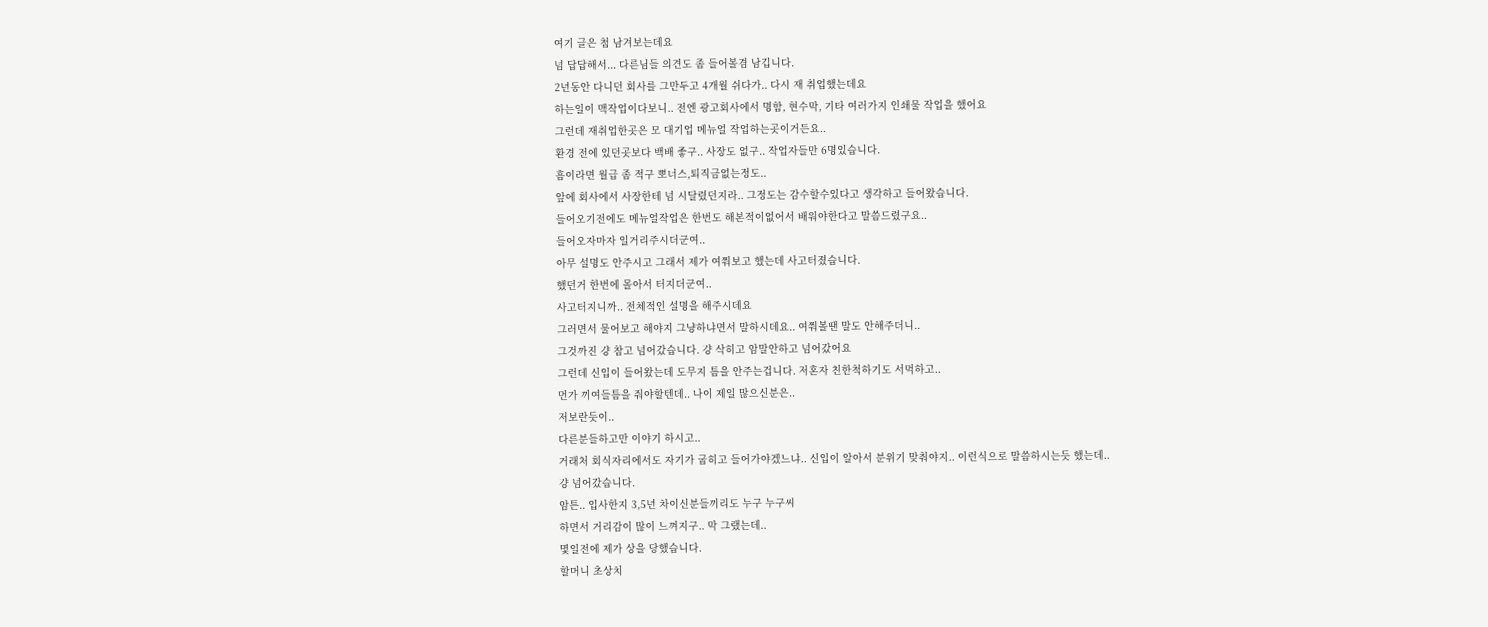여기 글은 첨 남겨보는데요
넘 답답해서... 다른님들 의견도 좀 들어볼겸 남깁니다.
2년동안 다니던 회사를 그만두고 4개월 쉬다가.. 다시 재 취업했는데요
하는일이 맥작업이다보니.. 전엔 광고회사에서 명함, 현수막, 기타 여러가지 인쇄물 작업을 했어요
그런데 재취업한곳은 모 대기업 메뉴얼 작업하는곳이거든요..
환경 전에 있던곳보다 백배 좋구.. 사장도 없구.. 작업자들만 6명있습니다.
흠이라면 월급 좀 적구 뽀너스,퇴직금없는정도..
앞에 회사에서 사장한테 넘 시달렸던지라.. 그정도는 감수할수있다고 생각하고 들어왔습니다.
들어오기전에도 메뉴얼작업은 한번도 해본적이없어서 배워야한다고 말씀드렸구요..
들어오자마자 일거리주시더군여..
아무 설명도 안주시고 그래서 제가 여쭤보고 했는데 사고터졌습니다.
했던거 한번에 몰아서 터지더군여..
사고터지니까.. 전체적인 설명을 해주시데요
그러면서 물어보고 해야지 그냥하냐면서 말하시데요.. 여쭤볼땐 말도 안해주더니..
그것까진 걍 참고 넘어갔습니다. 걍 삭히고 암말안하고 넘어갔어요
그런데 신입이 들어왔는데 도무지 틈을 안주는겁니다. 저혼자 친한척하기도 서먹하고..
먼가 끼여들틈을 줘야할텐데.. 나이 제일 많으신분은..
저보란듯이..
다른분들하고만 이야기 하시고..
거래처 회식자리에서도 자기가 굽히고 들어가야겠느냐.. 신입이 알아서 분위기 맞춰야지.. 이런식으로 말씀하시는듯 했는데..
걍 넘어갔습니다.
암튼.. 입사한지 3,5년 차이신분들끼리도 누구 누구씨
하면서 거리감이 많이 느껴지구.. 막 그랬는데..
몇일전에 제가 상을 당했습니다.
할머니 초상치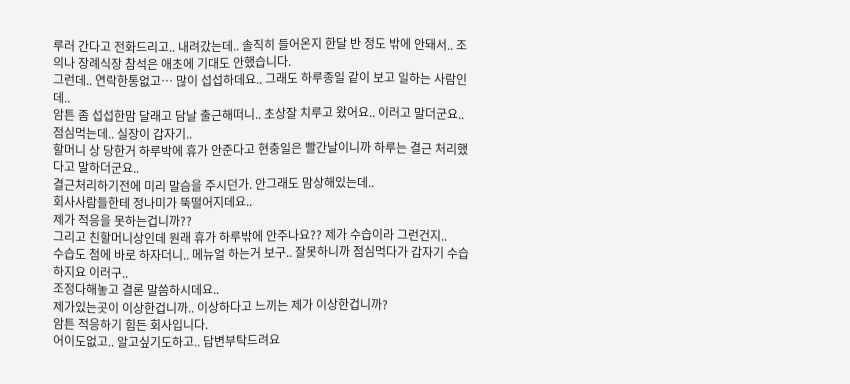루러 간다고 전화드리고.. 내려갔는데.. 솔직히 들어온지 한달 반 정도 밖에 안돼서.. 조의나 장례식장 참석은 애초에 기대도 안했습니다.
그런데.. 연락한통없고… 많이 섭섭하데요.. 그래도 하루종일 같이 보고 일하는 사람인데..
암튼 좀 섭섭한맘 달래고 담날 출근해떠니.. 초상잘 치루고 왔어요.. 이러고 말더군요..
점심먹는데.. 실장이 갑자기..
할머니 상 당한거 하루박에 휴가 안준다고 현충일은 빨간날이니까 하루는 결근 처리했다고 말하더군요..
결근처리하기전에 미리 말슴을 주시던가. 안그래도 맘상해있는데..
회사사람들한테 정나미가 뚝떨어지데요..
제가 적응을 못하는겁니까??
그리고 친할머니상인데 원래 휴가 하루밖에 안주나요?? 제가 수습이라 그런건지..
수습도 첨에 바로 하자더니.. 메뉴얼 하는거 보구.. 잘못하니까 점심먹다가 갑자기 수습하지요 이러구..
조정다해놓고 결론 말씀하시데요..
제가있는곳이 이상한겁니까.. 이상하다고 느끼는 제가 이상한겁니까?
암튼 적응하기 힘든 회사입니다.
어이도없고.. 알고싶기도하고.. 답변부탁드려요